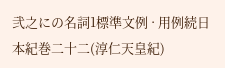弐之にの名詞1標準文例 · 用例続日本紀巻二十二(淳仁天皇紀)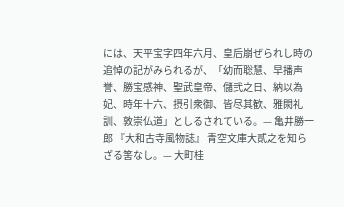には、天平宝字四年六月、皇后崩ぜられし時の追悼の記がみられるが、「幼而聡慧、早播声誉、勝宝感神、聖武皇帝、儲弐之日、納以為妃、時年十六、摂引衆御、皆尽其歓、雅閖礼訓、敦崇仏道」としるされている。— 亀井勝一郎 『大和古寺風物誌』 青空文庫大貳之を知らざる筈なし。— 大町桂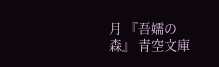月 『吾嬬の森』 青空文庫